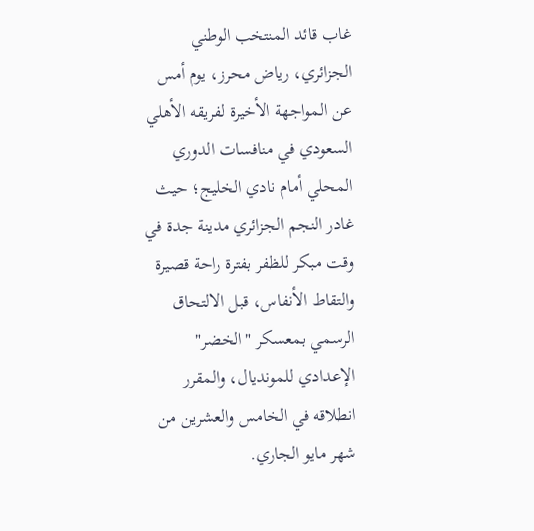غاب قائد المنتخب الوطني الجزائري، رياض محرز، يوم أمس عن المواجهة الأخيرة لفريقه الأهلي السعودي في منافسات الدوري المحلي أمام نادي الخليج؛ حيث غادر النجم الجزائري مدينة جدة في وقت مبكر للظفر بفترة راحة قصيرة والتقاط الأنفاس، قبل الالتحاق الرسمي بمعسكر "الخضر" الإعدادي للمونديال، والمقرر انطلاقه في الخامس والعشرين من شهر مايو الجاري.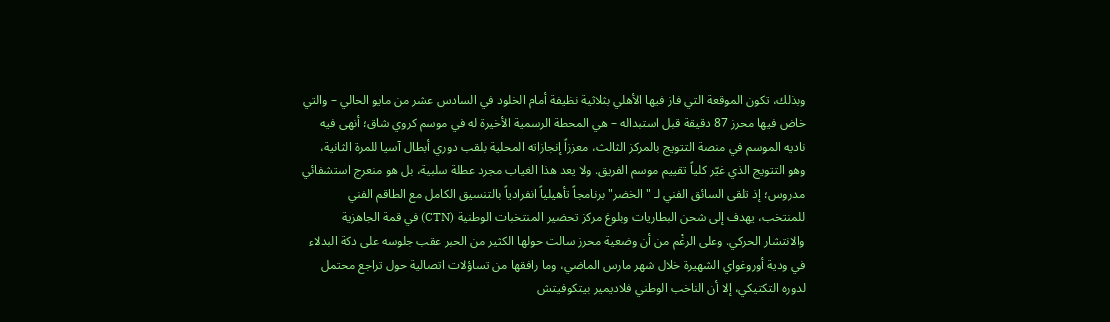وبذلك، تكون الموقعة التي فاز فيها الأهلي بثلاثية نظيفة أمام الخلود في السادس عشر من مايو الحالي – والتي خاض فيها محرز 87 دقيقة قبل استبداله – هي المحطة الرسمية الأخيرة له في موسم كروي شاق؛ أنهى فيه ناديه الموسم في منصة التتويج بالمركز الثالث، معززاً إنجازاته المحلية بلقب دوري أبطال آسيا للمرة الثانية، وهو التتويج الذي غيّر كلياً تقييم موسم الفريق. ولا يعد هذا الغياب مجرد عطلة سلبية، بل هو منعرج استشفائي مدروس؛ إذ تلقى السائق الفني لـ "الخضر" برنامجاً تأهيلياً انفرادياً بالتنسيق الكامل مع الطاقم الفني للمنتخب، يهدف إلى شحن البطاريات وبلوغ مركز تحضير المنتخبات الوطنية (CTN) في قمة الجاهزية والانتشار الحركي. وعلى الرغْم من أن وضعية محرز سالت حولها الكثير من الحبر عقب جلوسه على دكة البدلاء في ودية أوروغواي الشهيرة خلال شهر مارس الماضي، وما رافقها من تساؤلات اتصالية حول تراجع محتمل لدوره التكتيكي، إلا أن الناخب الوطني فلاديمير بيتكوفيتش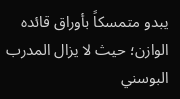يبدو متمسكاً بأوراق قائده الوازن؛ حيث لا يزال المدرب البوسني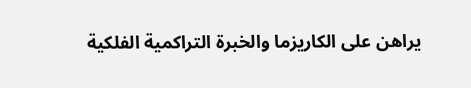يراهن على الكاريزما والخبرة التراكمية الفلكية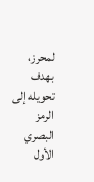لمحرز، بهدف تحويله إلى الرمز البصري الأول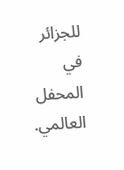للجزائر في المحفل العالمي.